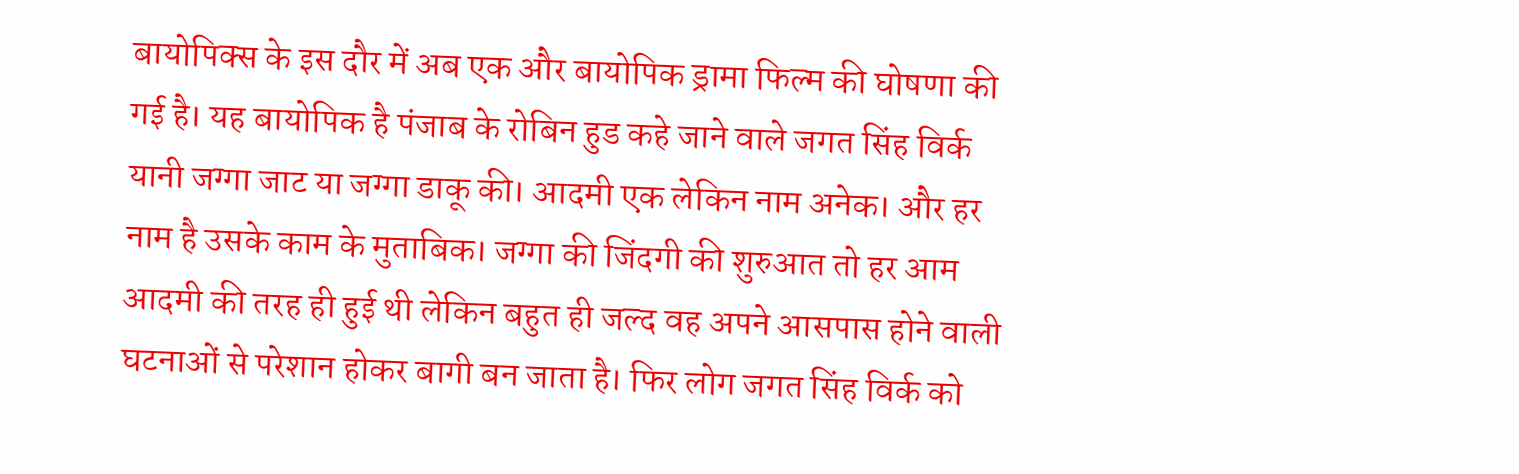बायोपिक्स के इस दौर में अब एक और बायोपिक ड्रामा फिल्म की घोषणा की गई है। यह बायोपिक है पंजाब के रोबिन हुड कहे जाने वाले जगत सिंह विर्क यानी जग्गा जाट या जग्गा डाकू की। आदमी एक लेकिन नाम अनेक। और हर नाम है उसके काम के मुताबिक। जग्गा की जिंदगी की शुरुआत तो हर आम आदमी की तरह ही हुई थी लेकिन बहुत ही जल्द वह अपने आसपास होने वाली घटनाओं से परेशान होकर बागी बन जाता है। फिर लोग जगत सिंह विर्क को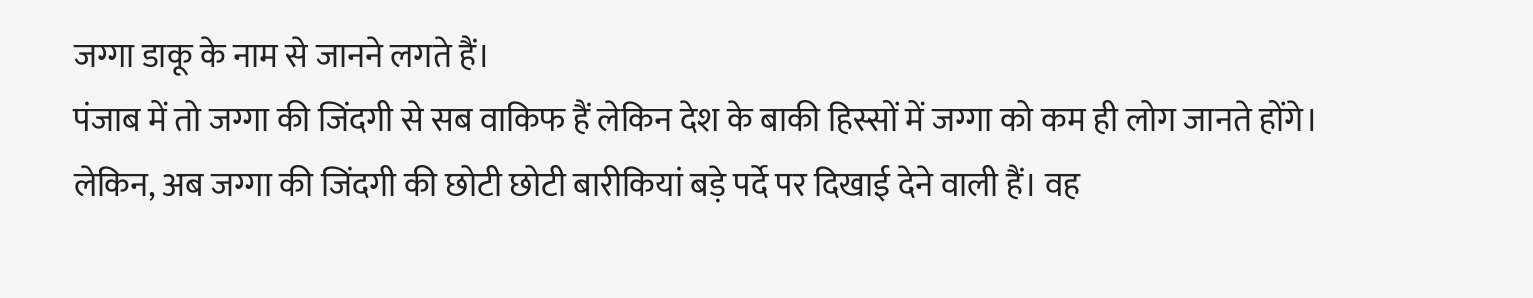जग्गा डाकू के नाम से जानने लगते हैं।
पंजाब में तो जग्गा की जिंदगी से सब वाकिफ हैं लेकिन देश के बाकी हिस्सों में जग्गा को कम ही लोग जानते होंगे। लेकिन, अब जग्गा की जिंदगी की छोटी छोटी बारीकियां बड़े पर्दे पर दिखाई देने वाली हैं। वह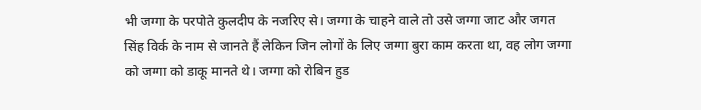भी जग्गा के परपोते कुलदीप के नजरिए से। जग्गा के चाहने वाले तो उसे जग्गा जाट और जगत सिंह विर्क के नाम से जानते हैं लेकिन जिन लोगों के लिए जग्गा बुरा काम करता था, वह लोग जग्गा को जग्गा को डाकू मानते थे। जग्गा को रोबिन हुड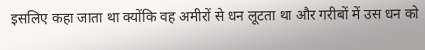इसलिए कहा जाता था क्योंकि वह अमीरों से धन लूटता था और गरीबों में उस धन को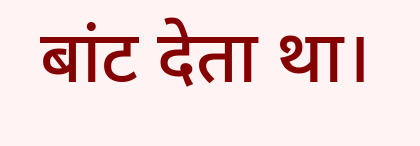बांट देता था।